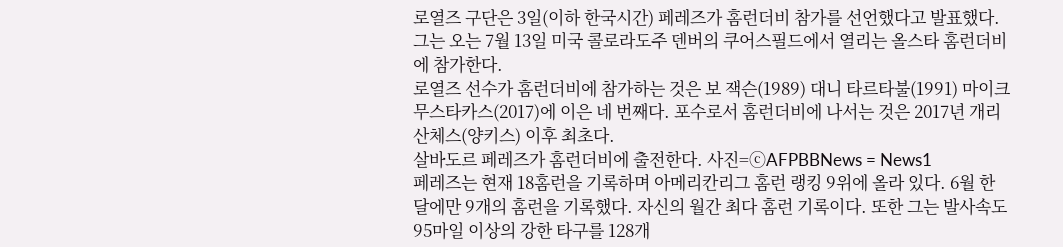로열즈 구단은 3일(이하 한국시간) 페레즈가 홈런더비 참가를 선언했다고 발표했다. 그는 오는 7월 13일 미국 콜로라도주 덴버의 쿠어스필드에서 열리는 올스타 홈런더비에 참가한다.
로열즈 선수가 홈런더비에 참가하는 것은 보 잭슨(1989) 대니 타르타불(1991) 마이크 무스타카스(2017)에 이은 네 번째다. 포수로서 홈런더비에 나서는 것은 2017년 개리 산체스(양키스) 이후 최초다.
살바도르 페레즈가 홈런더비에 출전한다. 사진=ⓒAFPBBNews = News1
페레즈는 현재 18홈런을 기록하며 아메리칸리그 홈런 랭킹 9위에 올라 있다. 6월 한 달에만 9개의 홈런을 기록했다. 자신의 월간 최다 홈런 기록이다. 또한 그는 발사속도 95마일 이상의 강한 타구를 128개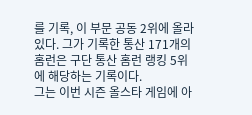를 기록, 이 부문 공동 2위에 올라 있다. 그가 기록한 통산 171개의 홈런은 구단 통산 홈런 랭킹 5위에 해당하는 기록이다.
그는 이번 시즌 올스타 게임에 아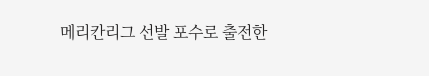메리칸리그 선발 포수로 출전한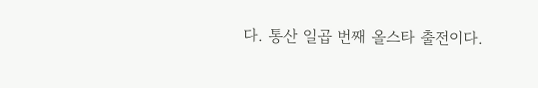다. 통산 일곱 번째 올스타 출전이다.